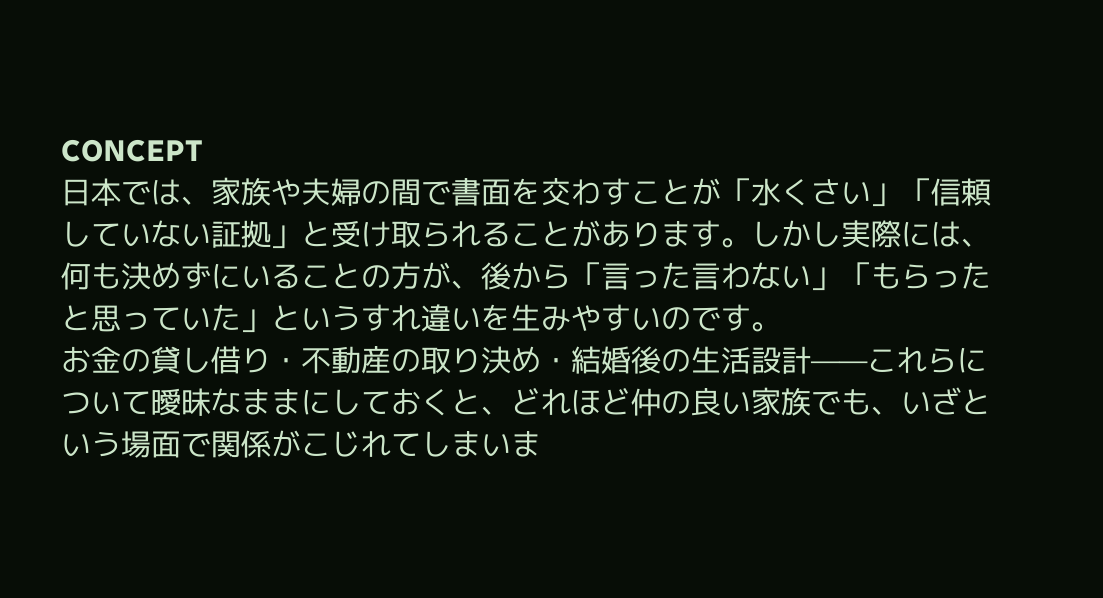CONCEPT
日本では、家族や夫婦の間で書面を交わすことが「水くさい」「信頼していない証拠」と受け取られることがあります。しかし実際には、何も決めずにいることの方が、後から「言った言わない」「もらったと思っていた」というすれ違いを生みやすいのです。
お金の貸し借り・不動産の取り決め・結婚後の生活設計——これらについて曖昧なままにしておくと、どれほど仲の良い家族でも、いざという場面で関係がこじれてしまいま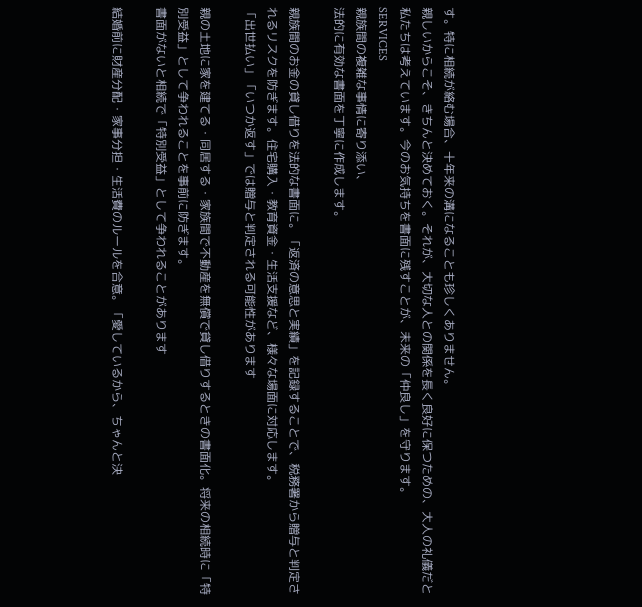す。特に相続が絡む場合、十年来の溝になることも珍しくありません。
親しいからこそ、きちんと決めておく。それが、大切な人との関係を長く良好に保つための、大人の礼儀だと私たちは考えています。今のお気持ちを書面に残すことが、未来の「仲良し」を守ります。
SERVICES
親族間の複雑な事情に寄り添い、
法的に有効な書面を丁寧に作成します。

親族間のお金の貸し借りを法的な書面に。「返済の意思と実績」を記録することで、税務署から贈与と判定されるリスクを防ぎます。住宅購入・教育資金・生活支援など、様々な場面に対応します。
「出世払い」「いつか返す」では贈与と判定される可能性があります

親の土地に家を建てる・同居する・家族間で不動産を無償で貸し借りするときの書面化。将来の相続時に「特別受益」として争われることを事前に防ぎます。
書面がないと相続で「特別受益」として争われることがあります

結婚前に財産分配・家事分担・生活費のルールを合意。「愛しているから、ちゃんと決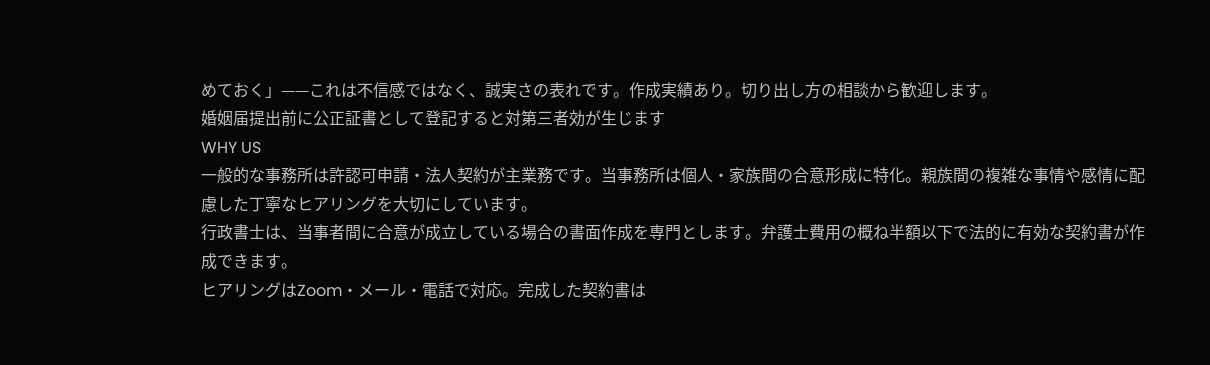めておく」——これは不信感ではなく、誠実さの表れです。作成実績あり。切り出し方の相談から歓迎します。
婚姻届提出前に公正証書として登記すると対第三者効が生じます
WHY US
一般的な事務所は許認可申請・法人契約が主業務です。当事務所は個人・家族間の合意形成に特化。親族間の複雑な事情や感情に配慮した丁寧なヒアリングを大切にしています。
行政書士は、当事者間に合意が成立している場合の書面作成を専門とします。弁護士費用の概ね半額以下で法的に有効な契約書が作成できます。
ヒアリングはZoom・メール・電話で対応。完成した契約書は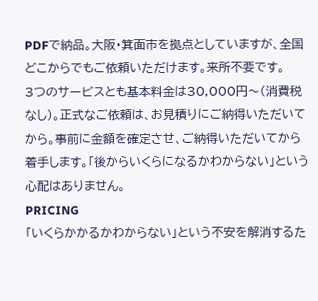PDFで納品。大阪・箕面市を拠点としていますが、全国どこからでもご依頼いただけます。来所不要です。
3つのサービスとも基本料金は30,000円〜(消費税なし)。正式なご依頼は、お見積りにご納得いただいてから。事前に金額を確定させ、ご納得いただいてから着手します。「後からいくらになるかわからない」という心配はありません。
PRICING
「いくらかかるかわからない」という不安を解消するた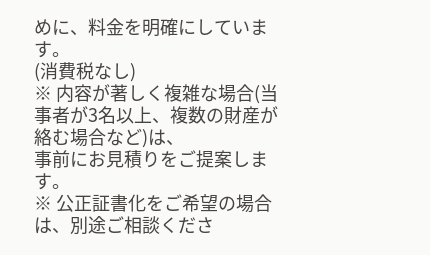めに、料金を明確にしています。
(消費税なし)
※ 内容が著しく複雑な場合(当事者が3名以上、複数の財産が絡む場合など)は、
事前にお見積りをご提案します。
※ 公正証書化をご希望の場合は、別途ご相談くださ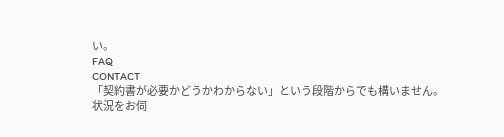い。
FAQ
CONTACT
「契約書が必要かどうかわからない」という段階からでも構いません。
状況をお伺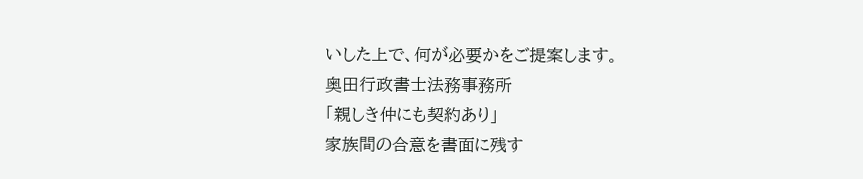いした上で、何が必要かをご提案します。
奥田行政書士法務事務所
「親しき仲にも契約あり」
家族間の合意を書面に残す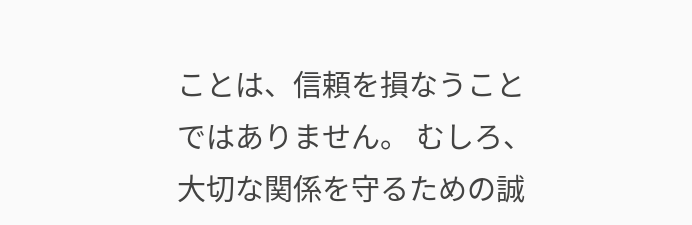ことは、信頼を損なうことではありません。 むしろ、大切な関係を守るための誠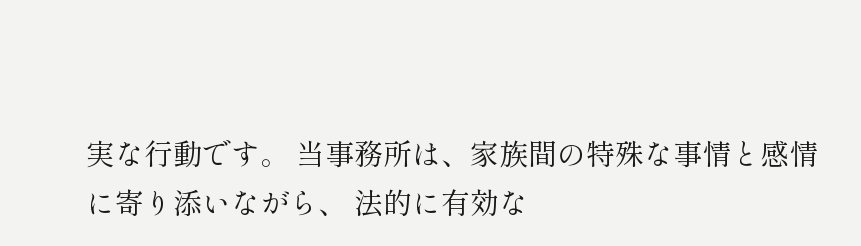実な行動です。 当事務所は、家族間の特殊な事情と感情に寄り添いながら、 法的に有効な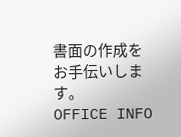書面の作成をお手伝いします。
OFFICE INFO